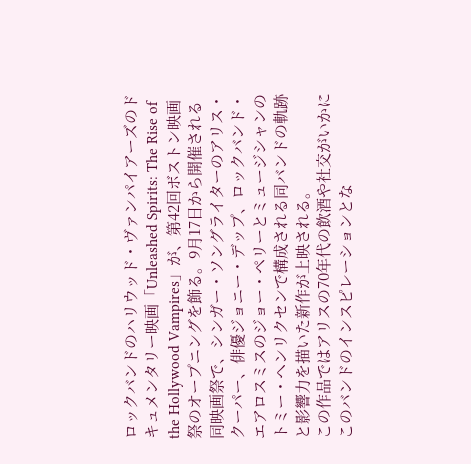ロックバンドのハリウッド・ヴァンパイアーズのドキュメンタリー映画「Unleashed Spirits: The Rise of the Hollywood Vampires」が、第42回ボストン映画祭のオープニングを飾る。9月17日から開催される同映画祭で、シンガー・ソングライターのアリス・クーパー、俳優ジョニー・デップ、ロックバンド・エアロスミスのジョー・ペリーとミュージシャンのトミー・ヘンリクセンで構成される同バンドの軌跡と影響力を描いた新作が上映される。
この作品ではアリスの70年代の飲酒や社交がいかにこのバンドのインスピレーションとな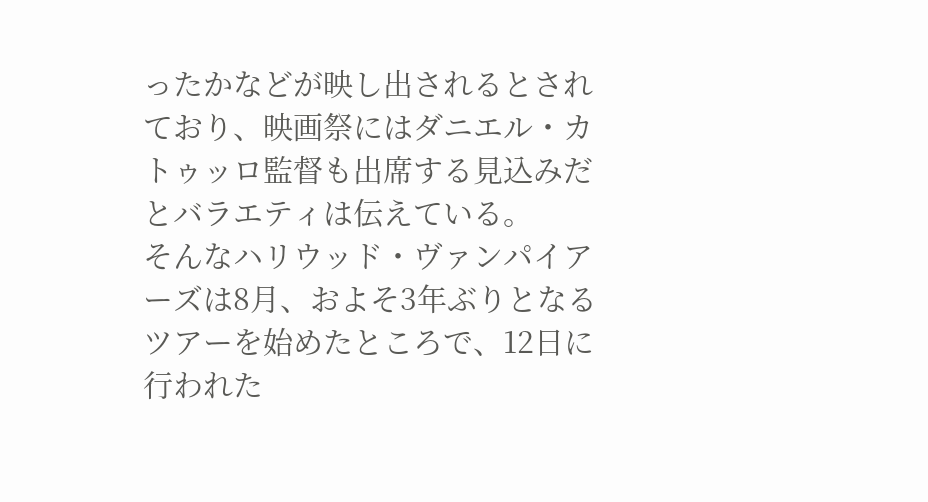ったかなどが映し出されるとされており、映画祭にはダニエル・カトゥッロ監督も出席する見込みだとバラエティは伝えている。
そんなハリウッド・ヴァンパイアーズは8月、およそ3年ぶりとなるツアーを始めたところで、12日に行われた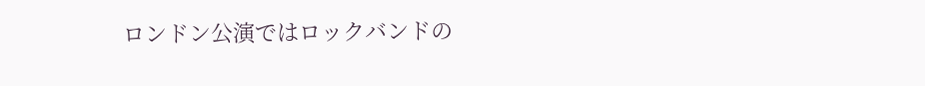ロンドン公演ではロックバンドの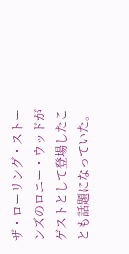ザ・ローリング・ストーンズのロニー・ウッドがゲストとして登場したことも話題になっていた。